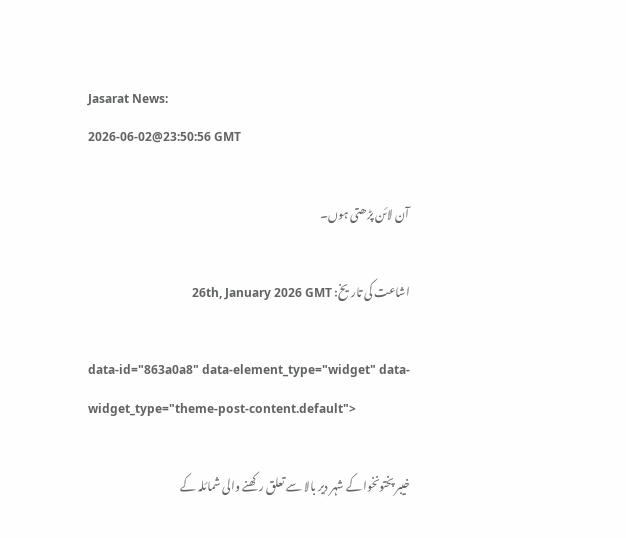Jasarat News:
2026-06-02@23:50:56 GMT

آن لائن پڑھتی ہوں۔

اشاعت کی تاریخ: 26th, January 2026 GMT

data-id="863a0a8" data-element_type="widget" data-widget_type="theme-post-content.default">

خیبر پختونخوا کے شہر دیر بالا سے تعلق رکھنے والی شمائلہ کے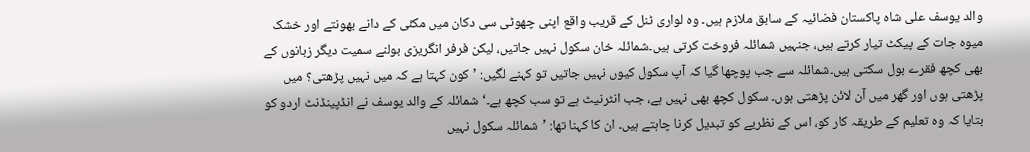والد یوسف علی شاہ پاکستان فضائیہ کے سابق ملازم ہیں۔ وہ لواری ٹنل کے قریب واقع اپنی چھوٹی سی دکان میں مکئی کے دانے بھونتے اور خشک میوہ جات کے پیکٹ تیار کرتے ہیں، جنہیں شمائلہ فروخت کرتی ہیں۔شمائلہ خان سکول نہیں جاتیں، لیکن فرفر انگریزی بولنے سمیت دیگر زبانوں کے بھی کچھ فقرے بول سکتی ہیں۔شمائلہ سے جب پوچھا گیا کہ آپ سکول کیوں نہیں جاتیں تو کہنے لگیں: ’کون کہتا ہے کہ میں نہیں پڑھتی؟ میں پڑھتی ہوں اور گھر میں آن لائن پڑھتی ہوں۔ سکول کچھ بھی نہیں ہے، جب انٹرنیٹ ہے تو سب کچھ ہے۔‘شمائلہ کے والد یوسف نے انڈپینڈنٹ اردو کو بتایا کہ وہ تعلیم کے طریقہ کار کو، اس کے نظریے کو تبدیل کرنا چاہتے ہیں۔ ان کا کہنا تھا: ’شمائلہ سکول نہیں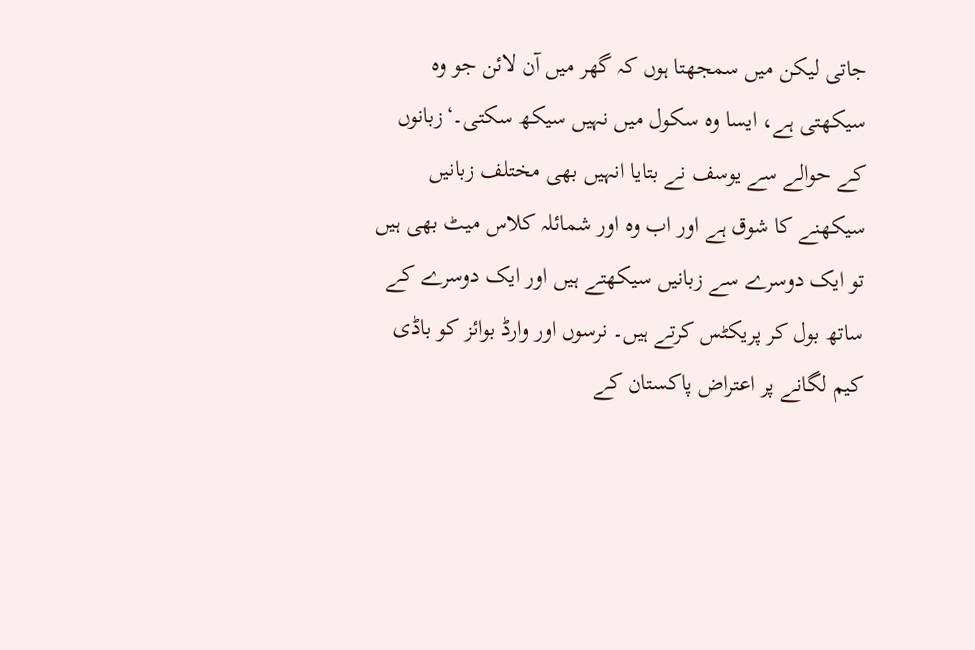جاتی لیکن میں سمجھتا ہوں کہ گھر میں آن لائن جو وہ سیکھتی ہے، ایسا وہ سکول میں نہیں سیکھ سکتی۔‘زبانوں کے حوالے سے یوسف نے بتایا انہیں بھی مختلف زبانیں سیکھنے کا شوق ہے اور اب وہ اور شمائلہ کلاس میٹ بھی ہیں تو ایک دوسرے سے زبانیں سیکھتے ہیں اور ایک دوسرے کے ساتھ بول کر پریکٹس کرتے ہیں۔ نرسوں اور وارڈ بوائز کو باڈی کیم لگانے پر اعتراض پاکستان کے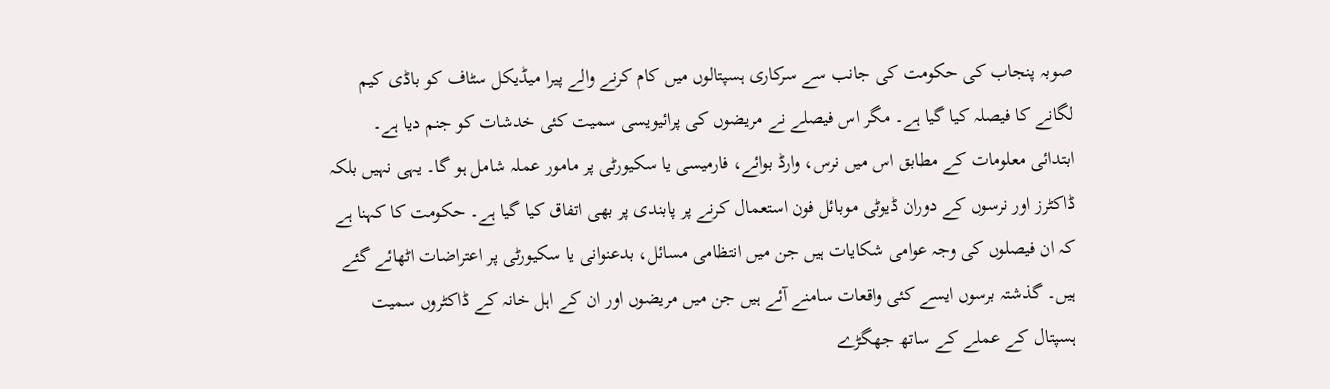صوبہ پنجاب کی حکومت کی جانب سے سرکاری ہسپتالوں میں کام کرنے والے پیرا میڈیکل سٹاف کو باڈی کیم لگانے کا فیصلہ کیا گیا ہے۔ مگر اس فیصلے نے مریضوں کی پرائیویسی سمیت کئی خدشات کو جنم دیا ہے۔ ابتدائی معلومات کے مطابق اس میں نرس، وارڈ بوائے، فارمیسی یا سکیورٹی پر مامور عملہ شامل ہو گا۔ یہی نہیں بلکہ ڈاکٹرز اور نرسوں کے دوران ڈیوٹی موبائل فون استعمال کرنے پر پابندی پر بھی اتفاق کیا گیا ہے۔ حکومت کا کہنا ہے کہ ان فیصلوں کی وجہ عوامی شکایات ہیں جن میں انتظامی مسائل، بدعنوانی یا سکیورٹی پر اعتراضات اٹھائے گئے ہیں۔ گذشتہ برسوں ایسے کئی واقعات سامنے آئے ہیں جن میں مریضوں اور ان کے اہل خانہ کے ڈاکٹروں سمیت ہسپتال کے عملے کے ساتھ جھگڑے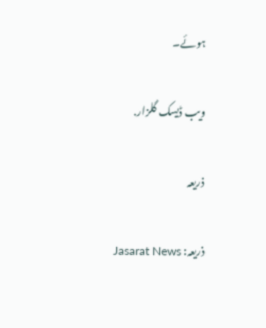ہوئے۔

ویب ڈیسک گلزار.

ذریعہ

ذریعہ: Jasarat News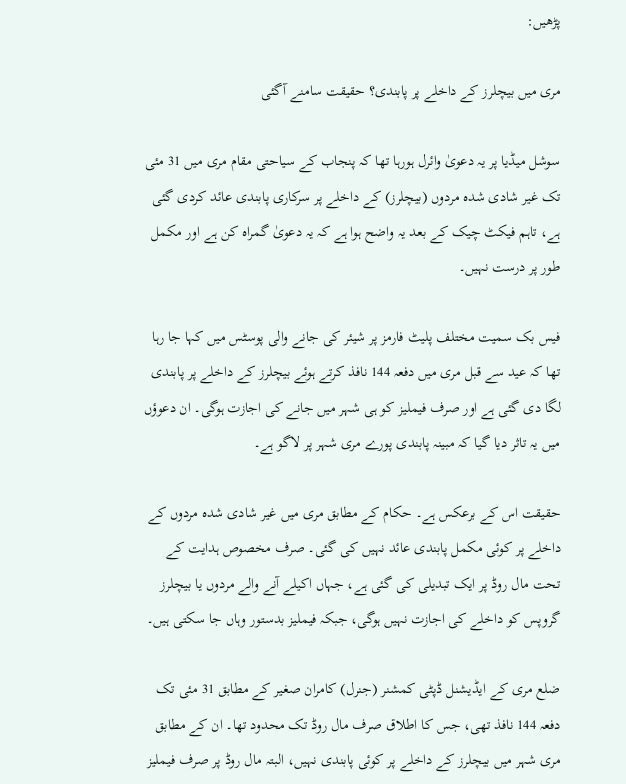پڑھیں:

مری میں بیچلرز کے داخلے پر پابندی؟ حقیقت سامنے آگئی

سوشل میڈیا پر یہ دعویٰ وائرل ہورہا تھا کہ پنجاب کے سیاحتی مقام مری میں 31 مئی تک غیر شادی شدہ مردوں (بیچلرز) کے داخلے پر سرکاری پابندی عائد کردی گئی ہے، تاہم فیکٹ چیک کے بعد یہ واضح ہوا ہے کہ یہ دعویٰ گمراہ کن ہے اور مکمل طور پر درست نہیں۔

فیس بک سمیت مختلف پلیٹ فارمز پر شیئر کی جانے والی پوسٹس میں کہا جا رہا تھا کہ عید سے قبل مری میں دفعہ 144 نافذ کرتے ہوئے بیچلرز کے داخلے پر پابندی لگا دی گئی ہے اور صرف فیملیز کو ہی شہر میں جانے کی اجازت ہوگی۔ ان دعوؤں میں یہ تاثر دیا گیا کہ مبینہ پابندی پورے مری شہر پر لاگو ہے۔

حقیقت اس کے برعکس ہے۔ حکام کے مطابق مری میں غیر شادی شدہ مردوں کے داخلے پر کوئی مکمل پابندی عائد نہیں کی گئی۔ صرف مخصوص ہدایت کے تحت مال روڈ پر ایک تبدیلی کی گئی ہے، جہاں اکیلے آنے والے مردوں یا بیچلرز گروپس کو داخلے کی اجازت نہیں ہوگی، جبکہ فیملیز بدستور وہاں جا سکتی ہیں۔

ضلع مری کے ایڈیشنل ڈپٹی کمشنر (جنرل) کامران صغیر کے مطابق 31 مئی تک دفعہ 144 نافذ تھی، جس کا اطلاق صرف مال روڈ تک محدود تھا۔ ان کے مطابق مری شہر میں بیچلرز کے داخلے پر کوئی پابندی نہیں، البتہ مال روڈ پر صرف فیملیز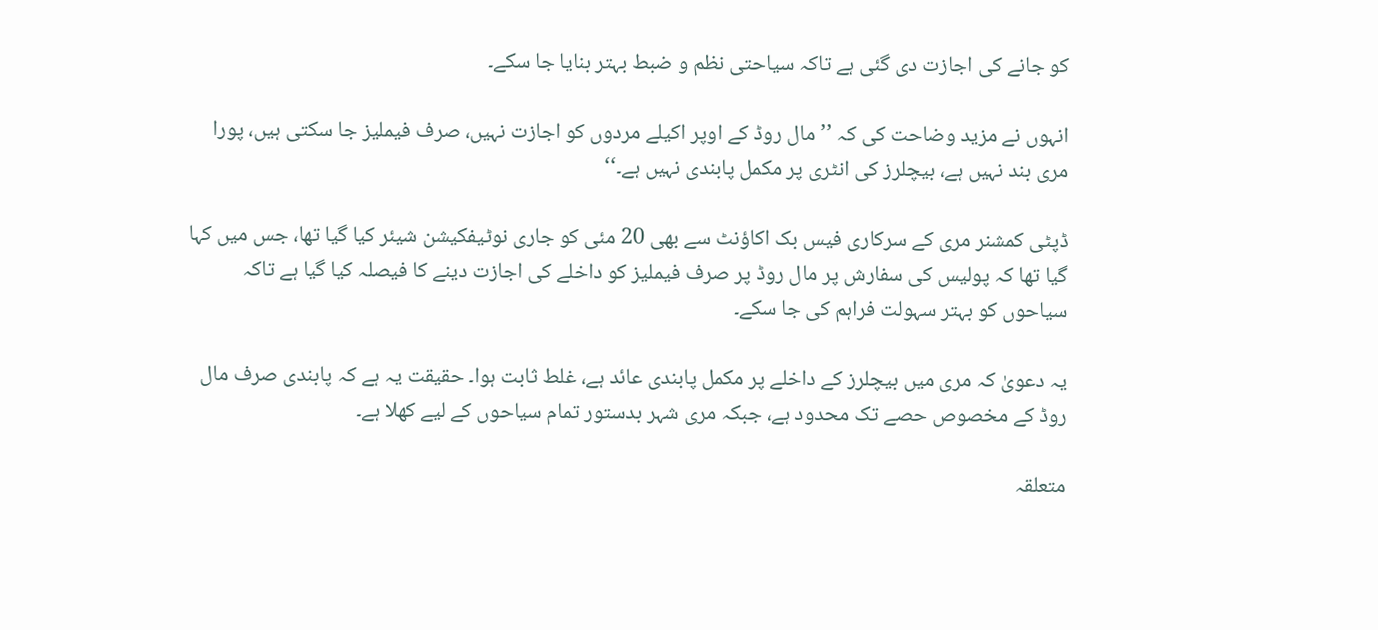کو جانے کی اجازت دی گئی ہے تاکہ سیاحتی نظم و ضبط بہتر بنایا جا سکے۔

انہوں نے مزید وضاحت کی کہ ’’مال روڈ کے اوپر اکیلے مردوں کو اجازت نہیں، صرف فیملیز جا سکتی ہیں، پورا مری بند نہیں ہے، بیچلرز کی انٹری پر مکمل پابندی نہیں ہے۔‘‘

ڈپٹی کمشنر مری کے سرکاری فیس بک اکاؤنٹ سے بھی 20 مئی کو جاری نوٹیفکیشن شیئر کیا گیا تھا، جس میں کہا گیا تھا کہ پولیس کی سفارش پر مال روڈ پر صرف فیملیز کو داخلے کی اجازت دینے کا فیصلہ کیا گیا ہے تاکہ سیاحوں کو بہتر سہولت فراہم کی جا سکے۔

یہ دعویٰ کہ مری میں بیچلرز کے داخلے پر مکمل پابندی عائد ہے، غلط ثابت ہوا۔ حقیقت یہ ہے کہ پابندی صرف مال روڈ کے مخصوص حصے تک محدود ہے، جبکہ مری شہر بدستور تمام سیاحوں کے لیے کھلا ہے۔

متعلقہ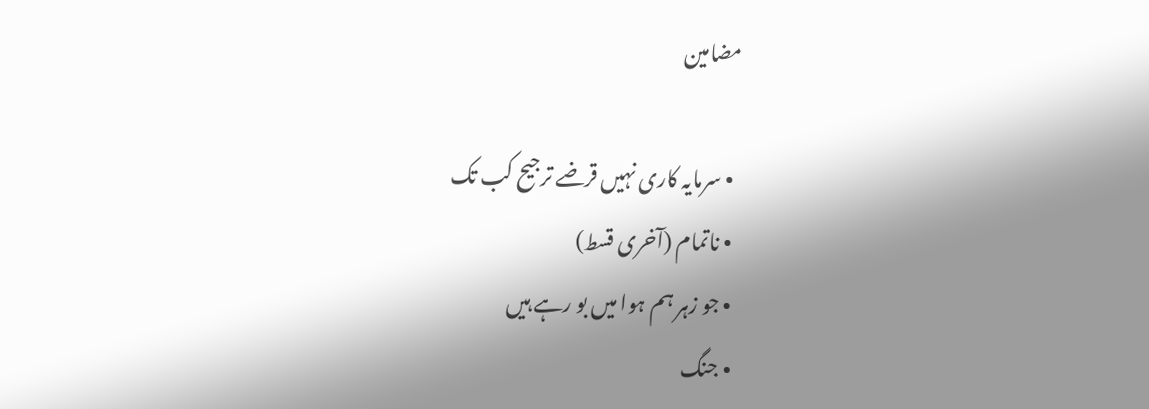مضامین

  • سرمایہ کاری نہیں قرضے ترجیح کب تک
  • ناتمام (آخری قسط)
  • جو زہر ہم ہوا میں بو رہے ہیں
  • جنگ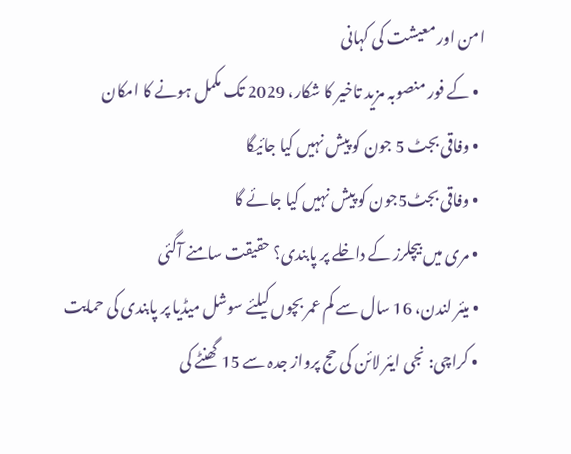امن اور معیشت کی کہانی
  • کے فور منصوبہ مزید تاخیر کا شکار، 2029 تک مکمل ہونے کا امکان
  • وفاقی بجٹ 5 جون کو پیش نہیں کیا جائیگا
  • وفاقی بجٹ5جون کو پیش نہیں کیا جائے گا
  • مری میں بیچلرز کے داخلے پر پابندی؟ حقیقت سامنے آگئی
  • میئر لندن، 16 سال سے کم عمر بچوں کیلئے سوشل میڈیا پر پابندی کی حمایت
  • کراچی: نجی ایئر لائن کی حج پرواز جدہ سے 15 گھنٹے کی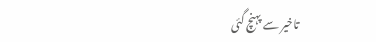تاخیر سے پہنچ گئی